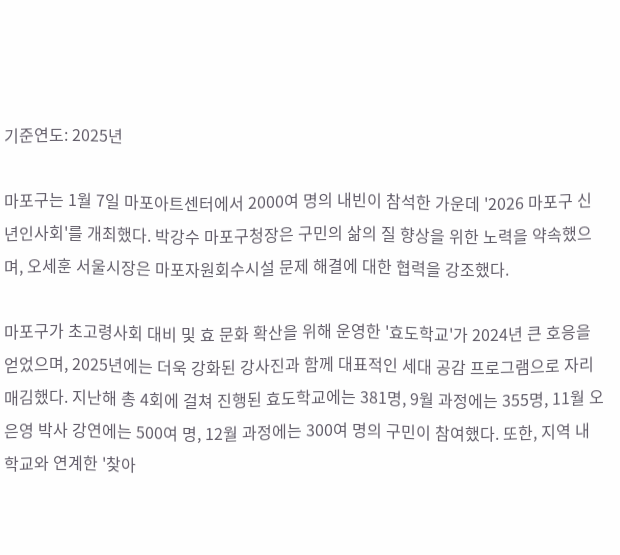기준연도: 2025년

마포구는 1월 7일 마포아트센터에서 2000여 명의 내빈이 참석한 가운데 '2026 마포구 신년인사회'를 개최했다. 박강수 마포구청장은 구민의 삶의 질 향상을 위한 노력을 약속했으며, 오세훈 서울시장은 마포자원회수시설 문제 해결에 대한 협력을 강조했다.

마포구가 초고령사회 대비 및 효 문화 확산을 위해 운영한 '효도학교'가 2024년 큰 호응을 얻었으며, 2025년에는 더욱 강화된 강사진과 함께 대표적인 세대 공감 프로그램으로 자리매김했다. 지난해 총 4회에 걸쳐 진행된 효도학교에는 381명, 9월 과정에는 355명, 11월 오은영 박사 강연에는 500여 명, 12월 과정에는 300여 명의 구민이 참여했다. 또한, 지역 내 학교와 연계한 '찾아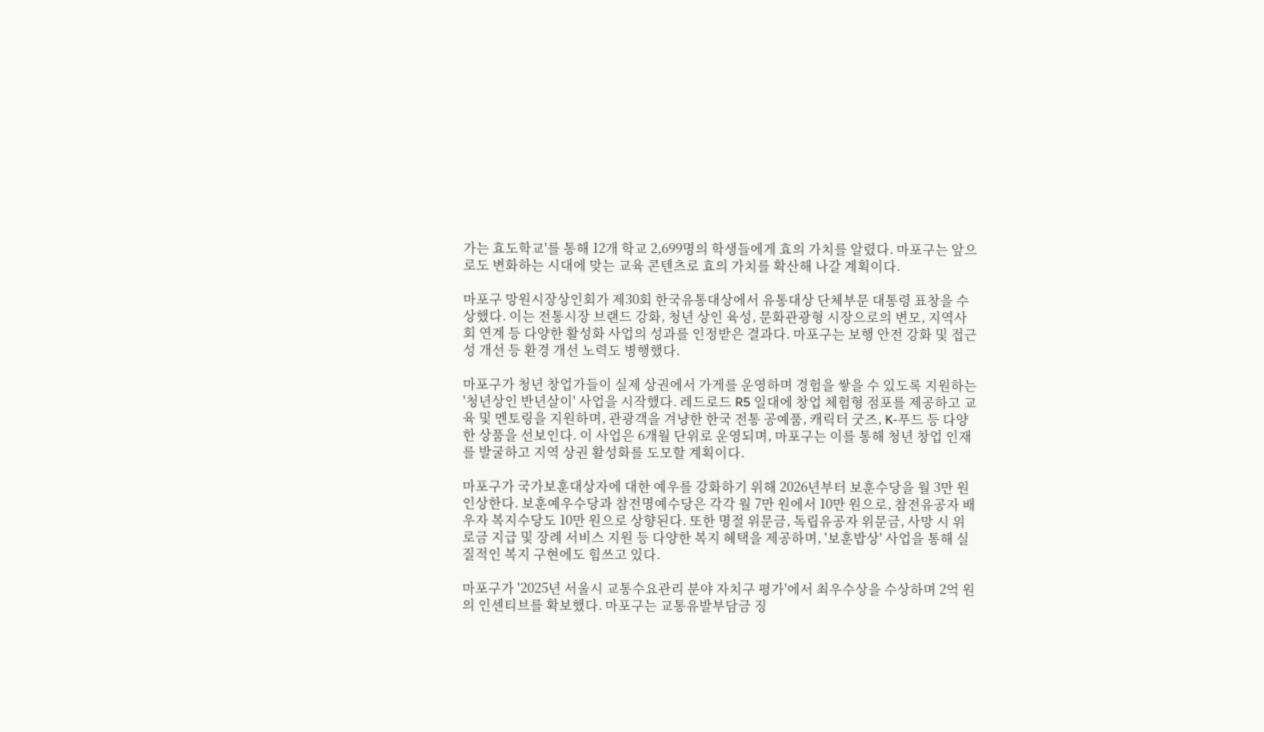가는 효도학교'를 통해 12개 학교 2,699명의 학생들에게 효의 가치를 알렸다. 마포구는 앞으로도 변화하는 시대에 맞는 교육 콘텐츠로 효의 가치를 확산해 나갈 계획이다.

마포구 망원시장상인회가 제30회 한국유통대상에서 유통대상 단체부문 대통령 표창을 수상했다. 이는 전통시장 브랜드 강화, 청년 상인 육성, 문화관광형 시장으로의 변모, 지역사회 연계 등 다양한 활성화 사업의 성과를 인정받은 결과다. 마포구는 보행 안전 강화 및 접근성 개선 등 환경 개선 노력도 병행했다.

마포구가 청년 창업가들이 실제 상권에서 가게를 운영하며 경험을 쌓을 수 있도록 지원하는 '청년상인 반년살이' 사업을 시작했다. 레드로드 R5 일대에 창업 체험형 점포를 제공하고 교육 및 멘토링을 지원하며, 관광객을 겨냥한 한국 전통 공예품, 캐릭터 굿즈, K-푸드 등 다양한 상품을 선보인다. 이 사업은 6개월 단위로 운영되며, 마포구는 이를 통해 청년 창업 인재를 발굴하고 지역 상권 활성화를 도모할 계획이다.

마포구가 국가보훈대상자에 대한 예우를 강화하기 위해 2026년부터 보훈수당을 월 3만 원 인상한다. 보훈예우수당과 참전명예수당은 각각 월 7만 원에서 10만 원으로, 참전유공자 배우자 복지수당도 10만 원으로 상향된다. 또한 명절 위문금, 독립유공자 위문금, 사망 시 위로금 지급 및 장례 서비스 지원 등 다양한 복지 혜택을 제공하며, '보훈밥상' 사업을 통해 실질적인 복지 구현에도 힘쓰고 있다.

마포구가 '2025년 서울시 교통수요관리 분야 자치구 평가'에서 최우수상을 수상하며 2억 원의 인센티브를 확보했다. 마포구는 교통유발부담금 징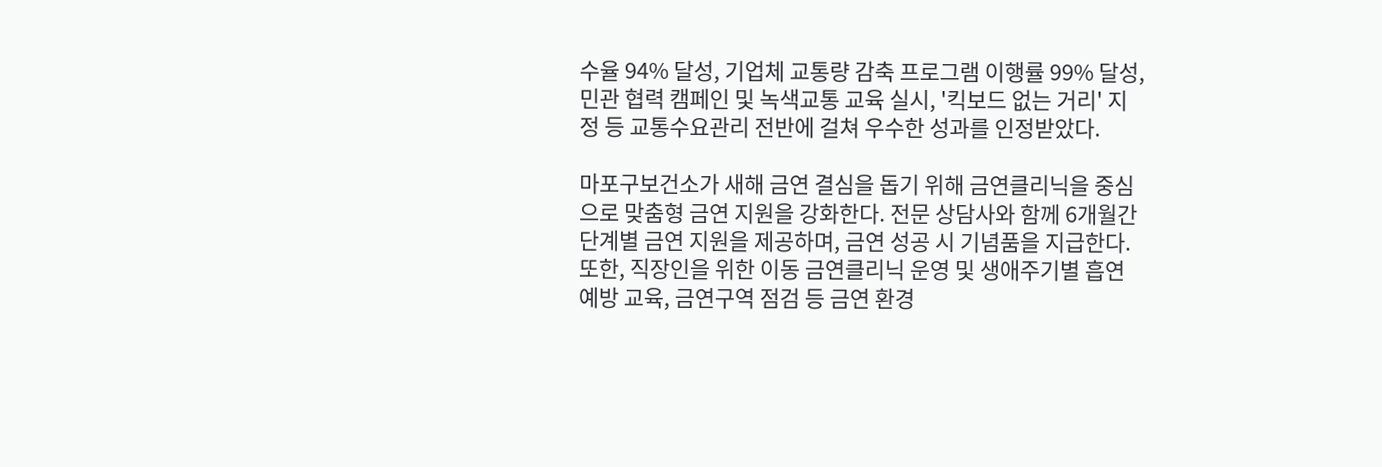수율 94% 달성, 기업체 교통량 감축 프로그램 이행률 99% 달성, 민관 협력 캠페인 및 녹색교통 교육 실시, '킥보드 없는 거리' 지정 등 교통수요관리 전반에 걸쳐 우수한 성과를 인정받았다.

마포구보건소가 새해 금연 결심을 돕기 위해 금연클리닉을 중심으로 맞춤형 금연 지원을 강화한다. 전문 상담사와 함께 6개월간 단계별 금연 지원을 제공하며, 금연 성공 시 기념품을 지급한다. 또한, 직장인을 위한 이동 금연클리닉 운영 및 생애주기별 흡연 예방 교육, 금연구역 점검 등 금연 환경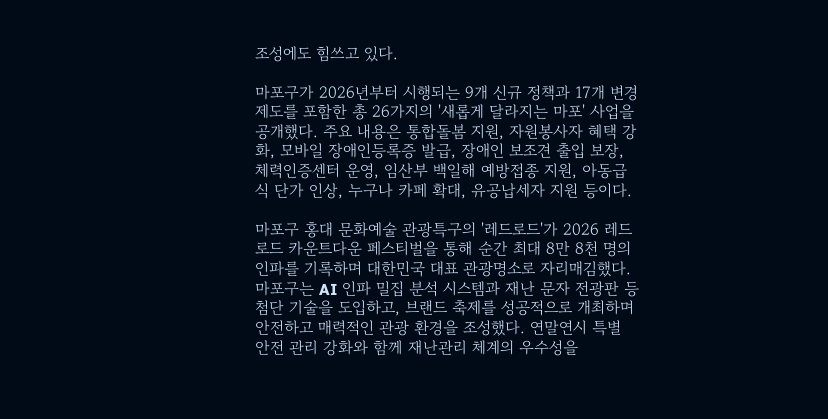조성에도 힘쓰고 있다.

마포구가 2026년부터 시행되는 9개 신규 정책과 17개 변경 제도를 포함한 총 26가지의 '새롭게 달라지는 마포' 사업을 공개했다. 주요 내용은 통합돌봄 지원, 자원봉사자 혜택 강화, 모바일 장애인등록증 발급, 장애인 보조견 출입 보장, 체력인증센터 운영, 임산부 백일해 예방접종 지원, 아동급식 단가 인상, 누구나 카페 확대, 유공납세자 지원 등이다.

마포구 홍대 문화예술 관광특구의 '레드로드'가 2026 레드로드 카운트다운 페스티벌을 통해 순간 최대 8만 8천 명의 인파를 기록하며 대한민국 대표 관광명소로 자리매김했다. 마포구는 AI 인파 밀집 분석 시스템과 재난 문자 전광판 등 첨단 기술을 도입하고, 브랜드 축제를 성공적으로 개최하며 안전하고 매력적인 관광 환경을 조성했다. 연말연시 특별 안전 관리 강화와 함께 재난관리 체계의 우수성을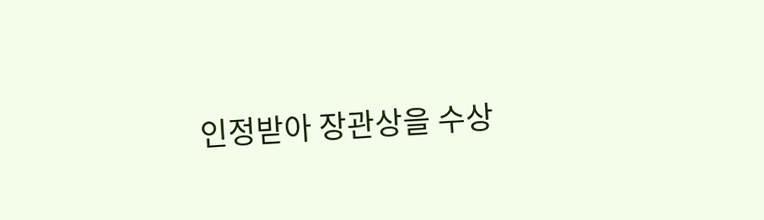인정받아 장관상을 수상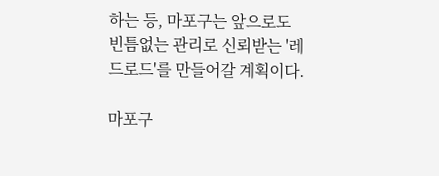하는 등, 마포구는 앞으로도 빈틈없는 관리로 신뢰받는 '레드로드'를 만들어갈 계획이다.

마포구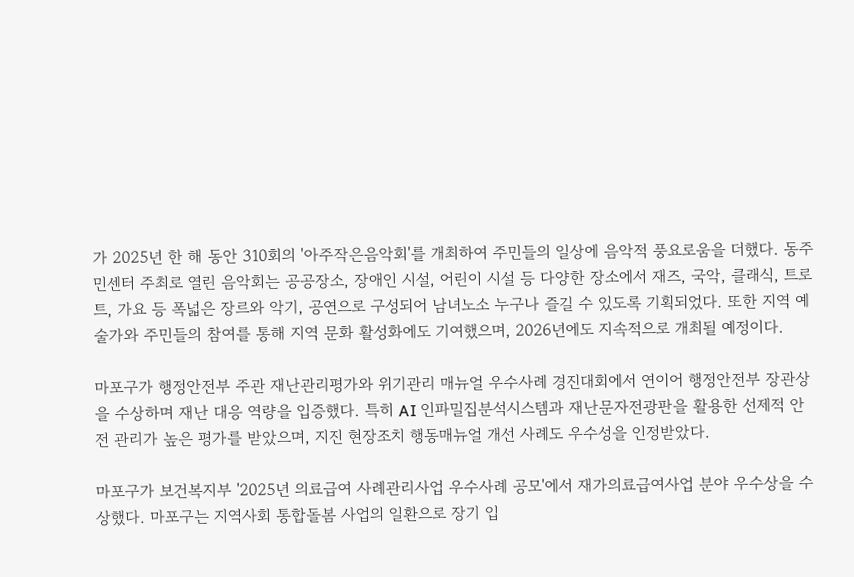가 2025년 한 해 동안 310회의 '아주작은음악회'를 개최하여 주민들의 일상에 음악적 풍요로움을 더했다. 동주민센터 주최로 열린 음악회는 공공장소, 장애인 시설, 어린이 시설 등 다양한 장소에서 재즈, 국악, 클래식, 트로트, 가요 등 폭넓은 장르와 악기, 공연으로 구성되어 남녀노소 누구나 즐길 수 있도록 기획되었다. 또한 지역 예술가와 주민들의 참여를 통해 지역 문화 활성화에도 기여했으며, 2026년에도 지속적으로 개최될 예정이다.

마포구가 행정안전부 주관 재난관리평가와 위기관리 매뉴얼 우수사례 경진대회에서 연이어 행정안전부 장관상을 수상하며 재난 대응 역량을 입증했다. 특히 AI 인파밀집분석시스템과 재난문자전광판을 활용한 선제적 안전 관리가 높은 평가를 받았으며, 지진 현장조치 행동매뉴얼 개선 사례도 우수성을 인정받았다.

마포구가 보건복지부 '2025년 의료급여 사례관리사업 우수사례 공모'에서 재가의료급여사업 분야 우수상을 수상했다. 마포구는 지역사회 통합돌봄 사업의 일환으로 장기 입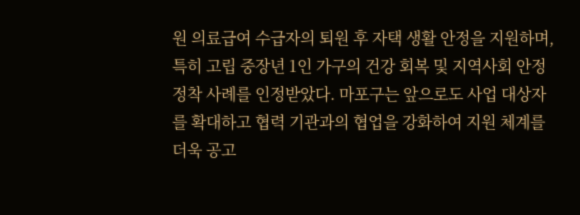원 의료급여 수급자의 퇴원 후 자택 생활 안정을 지원하며, 특히 고립 중장년 1인 가구의 건강 회복 및 지역사회 안정 정착 사례를 인정받았다. 마포구는 앞으로도 사업 대상자를 확대하고 협력 기관과의 협업을 강화하여 지원 체계를 더욱 공고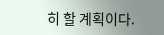히 할 계획이다.